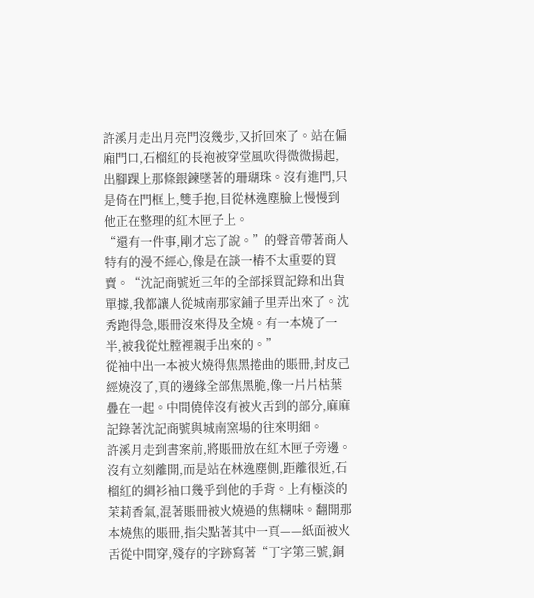許溪月走出月亮門沒幾步,又折回來了。站在偏廂門口,石榴紅的長袍被穿堂風吹得微微揚起,出腳踝上那條銀鍊墜著的珊瑚珠。沒有進門,只是倚在門框上,雙手抱,目從林逸塵臉上慢慢到他正在整理的紅木匣子上。
“還有一件事,剛才忘了說。”的聲音帶著商人特有的漫不經心,像是在談一樁不太重要的買賣。“沈記商號近三年的全部採買記錄和出貨單據,我都讓人從城南那家鋪子里弄出來了。沈秀跑得急,賬冊沒來得及全燒。有一本燒了一半,被我從灶膛裡親手出來的。”
從袖中出一本被火燒得焦黑捲曲的賬冊,封皮己經燒沒了,頁的邊緣全部焦黑脆,像一片片枯葉疊在一起。中間僥倖沒有被火舌到的部分,麻麻記錄著沈記商號與城南窯場的往來明細。
許溪月走到書案前,將賬冊放在紅木匣子旁邊。沒有立刻離開,而是站在林逸塵側,距離很近,石榴紅的綢衫袖口幾乎到他的手背。上有極淡的茉莉香氣,混著賬冊被火燒過的焦糊味。翻開那本燒焦的賬冊,指尖點著其中一頁——紙面被火舌從中間穿,殘存的字跡寫著“丁字第三號,銅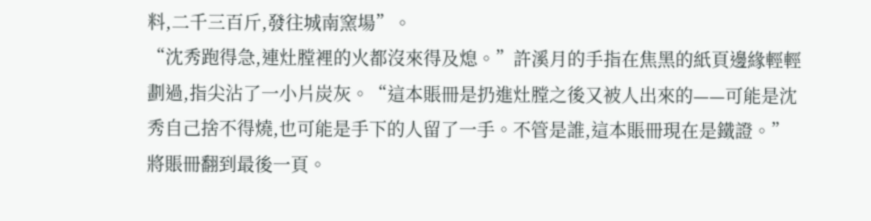料,二千三百斤,發往城南窯場”。
“沈秀跑得急,連灶膛裡的火都沒來得及熄。”許溪月的手指在焦黑的紙頁邊緣輕輕劃過,指尖沾了一小片炭灰。“這本賬冊是扔進灶膛之後又被人出來的——可能是沈秀自己捨不得燒,也可能是手下的人留了一手。不管是誰,這本賬冊現在是鐵證。”
將賬冊翻到最後一頁。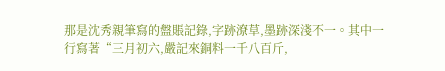那是沈秀親筆寫的盤賬記錄,字跡潦草,墨跡深淺不一。其中一行寫著“三月初六,嚴記來銅料一千八百斤,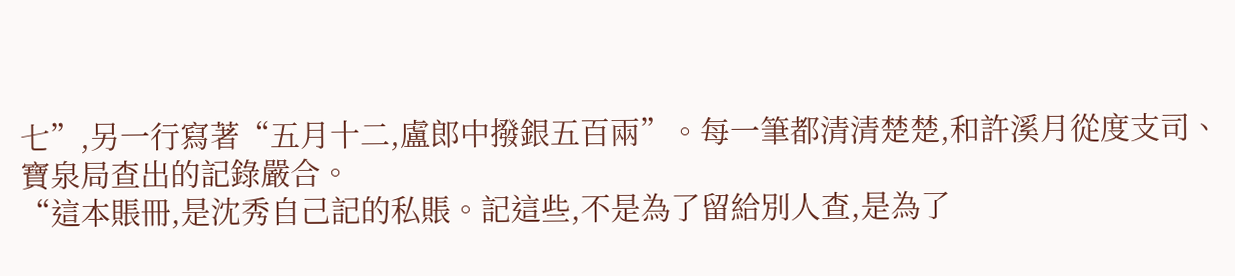七”,另一行寫著“五月十二,盧郎中撥銀五百兩”。每一筆都清清楚楚,和許溪月從度支司、寶泉局查出的記錄嚴合。
“這本賬冊,是沈秀自己記的私賬。記這些,不是為了留給別人查,是為了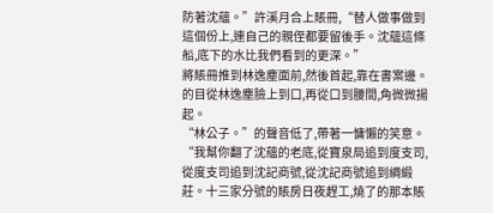防著沈蘊。”許溪月合上賬冊,“替人做事做到這個份上,連自己的親侄都要留後手。沈蘊這條船,底下的水比我們看到的更深。”
將賬冊推到林逸塵面前,然後首起,靠在書案邊。的目從林逸塵臉上到口,再從口到腰間,角微微揚起。
“林公子。”的聲音低了,帶著一慵懶的笑意。“我幫你翻了沈蘊的老底,從寶泉局追到度支司,從度支司追到沈記商號,從沈記商號追到綢緞莊。十三家分號的賬房日夜趕工,燒了的那本賬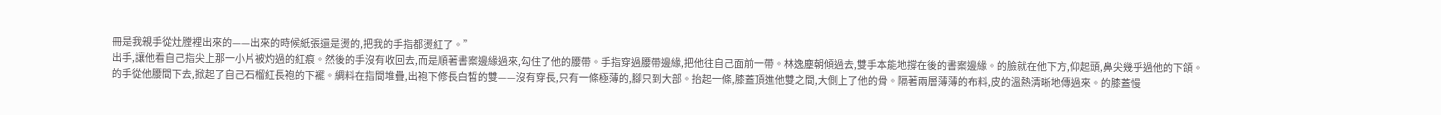冊是我親手從灶膛裡出來的——出來的時候紙張還是燙的,把我的手指都燙紅了。”
出手,讓他看自己指尖上那一小片被灼過的紅痕。然後的手沒有收回去,而是順著書案邊緣過來,勾住了他的腰帶。手指穿過腰帶邊緣,把他往自己面前一帶。林逸塵朝傾過去,雙手本能地撐在後的書案邊緣。的臉就在他下方,仰起頭,鼻尖幾乎過他的下頜。
的手從他腰間下去,掀起了自己石榴紅長袍的下襬。綢料在指間堆疊,出袍下修長白皙的雙——沒有穿長,只有一條極薄的,腳只到大部。抬起一條,膝蓋頂進他雙之間,大側上了他的骨。隔著兩層薄薄的布料,皮的溫熱清晰地傳過來。的膝蓋慢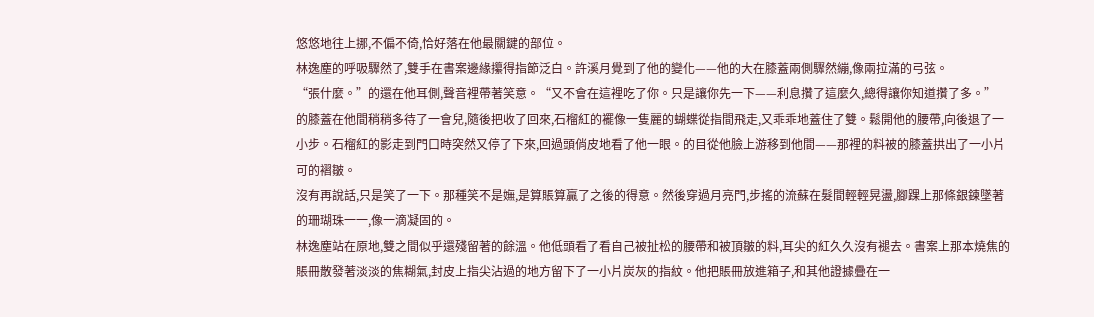悠悠地往上挪,不偏不倚,恰好落在他最關鍵的部位。
林逸塵的呼吸驟然了,雙手在書案邊緣攥得指節泛白。許溪月覺到了他的變化——他的大在膝蓋兩側驟然繃,像兩拉滿的弓弦。
“張什麼。”的還在他耳側,聲音裡帶著笑意。“又不會在這裡吃了你。只是讓你先一下——利息攢了這麼久,總得讓你知道攢了多。”
的膝蓋在他間稍稍多待了一會兒,隨後把收了回來,石榴紅的襬像一隻麗的蝴蝶從指間飛走,又乖乖地蓋住了雙。鬆開他的腰帶,向後退了一小步。石榴紅的影走到門口時突然又停了下來,回過頭俏皮地看了他一眼。的目從他臉上游移到他間——那裡的料被的膝蓋拱出了一小片可的褶皺。
沒有再說話,只是笑了一下。那種笑不是嫵,是算賬算贏了之後的得意。然後穿過月亮門,步搖的流蘇在髮間輕輕晃盪,腳踝上那條銀鍊墜著的珊瑚珠一一,像一滴凝固的。
林逸塵站在原地,雙之間似乎還殘留著的餘溫。他低頭看了看自己被扯松的腰帶和被頂皺的料,耳尖的紅久久沒有褪去。書案上那本燒焦的賬冊散發著淡淡的焦糊氣,封皮上指尖沾過的地方留下了一小片炭灰的指紋。他把賬冊放進箱子,和其他證據疊在一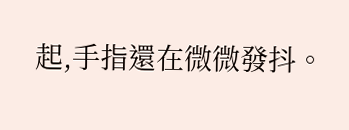起,手指還在微微發抖。